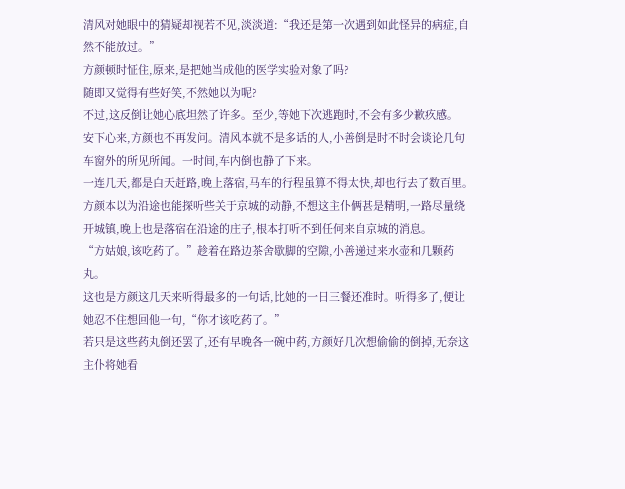清风对她眼中的猜疑却视若不见,淡淡道:“我还是第一次遇到如此怪异的病症,自然不能放过。”
方颜顿时怔住,原来,是把她当成他的医学实验对象了吗?
随即又觉得有些好笑,不然她以为呢?
不过,这反倒让她心底坦然了许多。至少,等她下次逃跑时,不会有多少歉疚感。
安下心来,方颜也不再发问。清风本就不是多话的人,小善倒是时不时会谈论几句车窗外的所见所闻。一时间,车内倒也静了下来。
一连几天,都是白天赶路,晚上落宿,马车的行程虽算不得太快,却也行去了数百里。
方颜本以为沿途也能探听些关于京城的动静,不想这主仆俩甚是精明,一路尽量绕开城镇,晚上也是落宿在沿途的庄子,根本打听不到任何来自京城的消息。
“方姑娘,该吃药了。”趁着在路边茶舍歇脚的空隙,小善递过来水壶和几颗药丸。
这也是方颜这几天来听得最多的一句话,比她的一日三餐还准时。听得多了,便让她忍不住想回他一句,“你才该吃药了。”
若只是这些药丸倒还罢了,还有早晚各一碗中药,方颜好几次想偷偷的倒掉,无奈这主仆将她看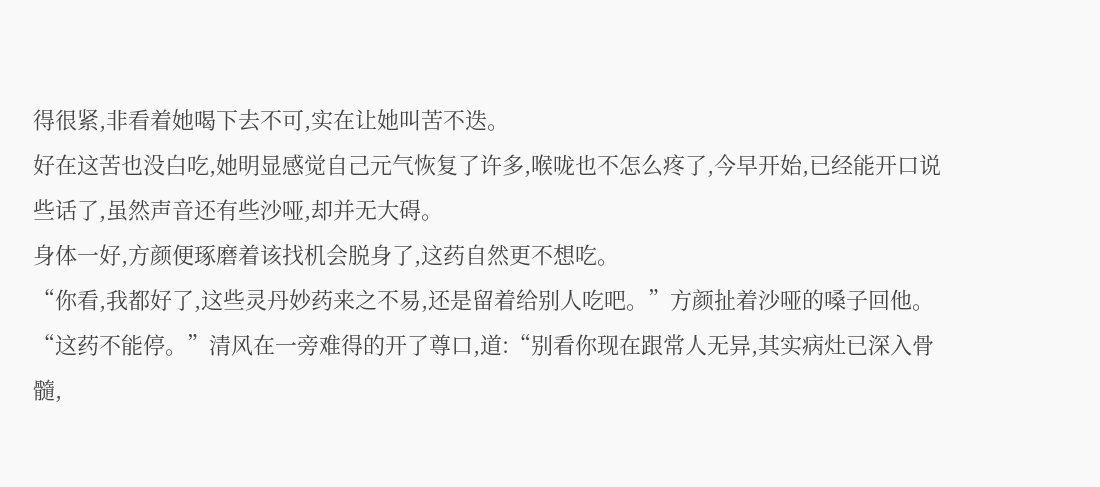得很紧,非看着她喝下去不可,实在让她叫苦不迭。
好在这苦也没白吃,她明显感觉自己元气恢复了许多,喉咙也不怎么疼了,今早开始,已经能开口说些话了,虽然声音还有些沙哑,却并无大碍。
身体一好,方颜便琢磨着该找机会脱身了,这药自然更不想吃。
“你看,我都好了,这些灵丹妙药来之不易,还是留着给别人吃吧。”方颜扯着沙哑的嗓子回他。
“这药不能停。”清风在一旁难得的开了尊口,道:“别看你现在跟常人无异,其实病灶已深入骨髓,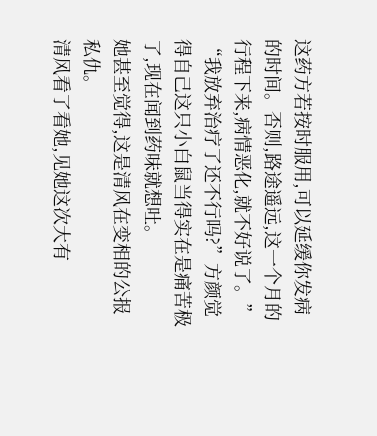这药方若按时服用,可以延缓你发病的时间。否则,路途遥远,这一个月的行程下来,病情恶化,就不好说了。”
“我放弃治疗了还不行吗?”方颜觉得自己这只小白鼠当得实在是痛苦极了,现在闻到药味就想吐。
她甚至觉得,这是清风在变相的公报私仇。
清风看了看她,见她这次大有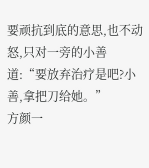要顽抗到底的意思,也不动怒,只对一旁的小善道:“要放弃治疗是吧?小善,拿把刀给她。”
方颜一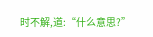时不解,道:“什么意思?”